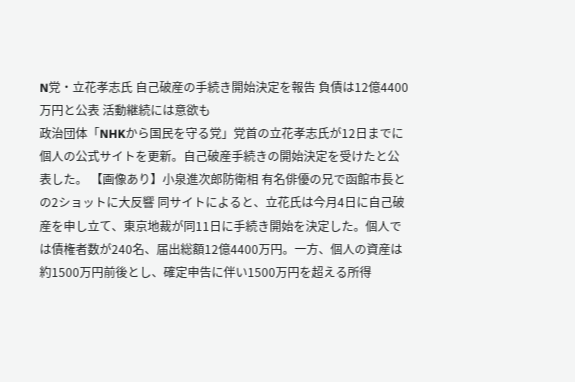N党・立花孝志氏 自己破産の手続き開始決定を報告 負債は12億4400万円と公表 活動継続には意欲も
政治団体「NHKから国民を守る党」党首の立花孝志氏が12日までに個人の公式サイトを更新。自己破産手続きの開始決定を受けたと公表した。 【画像あり】小泉進次郎防衛相 有名俳優の兄で函館市長との2ショットに大反響 同サイトによると、立花氏は今月4日に自己破産を申し立て、東京地裁が同11日に手続き開始を決定した。個人では債権者数が240名、届出総額12億4400万円。一方、個人の資産は約1500万円前後とし、確定申告に伴い1500万円を超える所得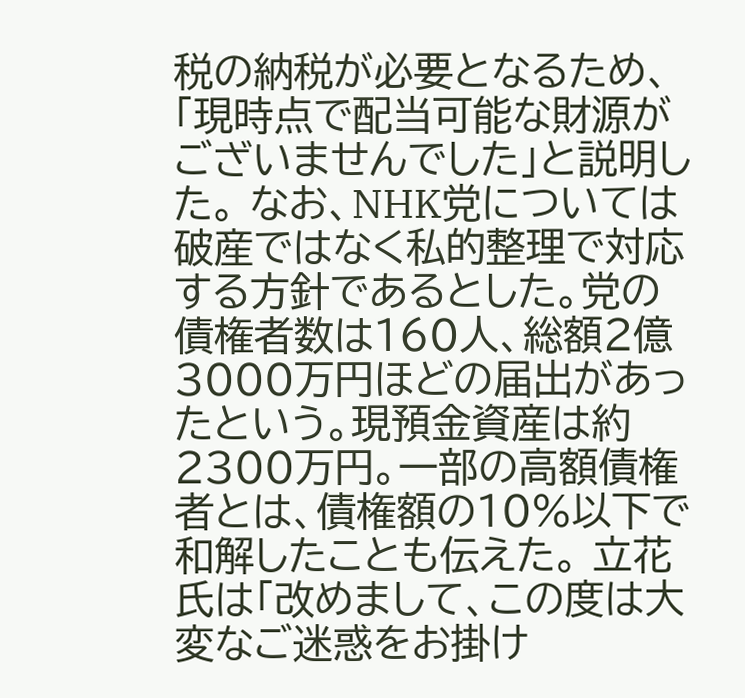税の納税が必要となるため、「現時点で配当可能な財源がございませんでした」と説明した。 なお、NHK党については破産ではなく私的整理で対応する方針であるとした。党の債権者数は160人、総額2億3000万円ほどの届出があったという。現預金資産は約2300万円。一部の高額債権者とは、債権額の10%以下で和解したことも伝えた。 立花氏は「改めまして、この度は大変なご迷惑をお掛け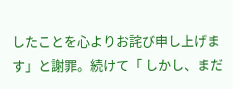したことを心よりお詫び申し上げます」と謝罪。続けて「 しかし、まだ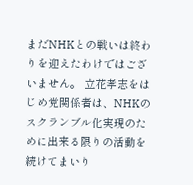まだNHKとの戦いは終わりを迎えたわけではございません。 立花孝志をはじめ党関係者は、NHKのスクランブル化実現のために出来る限りの活動を続けてまいり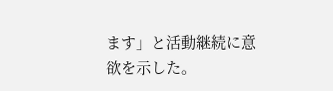ます」と活動継続に意欲を示した。